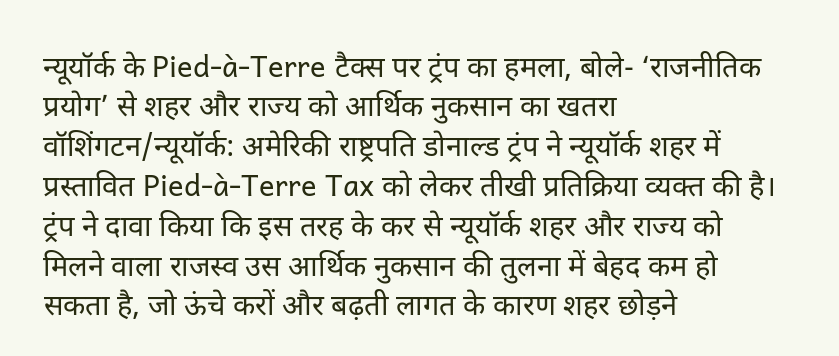न्यूयॉर्क के Pied-à-Terre टैक्स पर ट्रंप का हमला, बोले- ‘राजनीतिक प्रयोग’ से शहर और राज्य को आर्थिक नुकसान का खतरा
वॉशिंगटन/न्यूयॉर्क: अमेरिकी राष्ट्रपति डोनाल्ड ट्रंप ने न्यूयॉर्क शहर में प्रस्तावित Pied-à-Terre Tax को लेकर तीखी प्रतिक्रिया व्यक्त की है। ट्रंप ने दावा किया कि इस तरह के कर से न्यूयॉर्क शहर और राज्य को मिलने वाला राजस्व उस आर्थिक नुकसान की तुलना में बेहद कम हो सकता है, जो ऊंचे करों और बढ़ती लागत के कारण शहर छोड़ने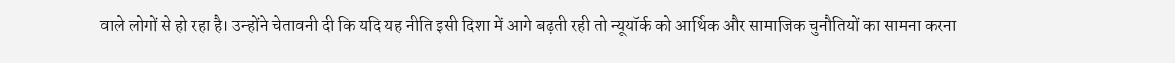वाले लोगों से हो रहा है। उन्होंने चेतावनी दी कि यदि यह नीति इसी दिशा में आगे बढ़ती रही तो न्यूयॉर्क को आर्थिक और सामाजिक चुनौतियों का सामना करना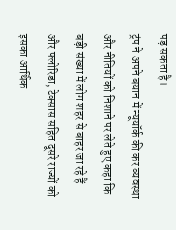पड़ सकता है।
ट्रंप ने अपने बयान में न्यूयॉर्क की कर व्यवस्था और नीतियों को निशाने पर लेते हुए कहा कि बड़ी संख्या में लोग शहर से बाहर जा रहे हैं और फ्लोरिडा, टेक्सास सहित दूसरे राज्यों को इसका आर्थिक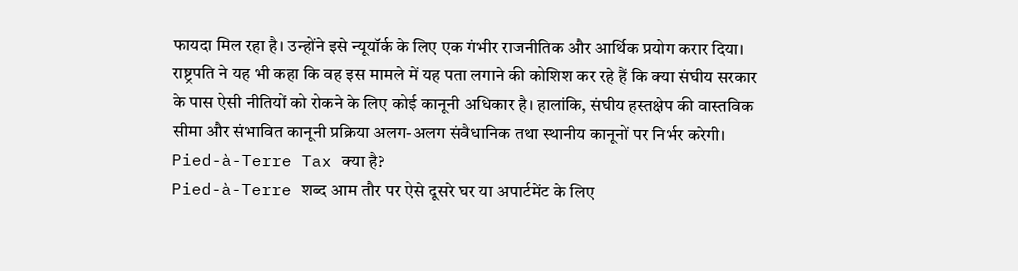फायदा मिल रहा है। उन्होंने इसे न्यूयॉर्क के लिए एक गंभीर राजनीतिक और आर्थिक प्रयोग करार दिया।
राष्ट्रपति ने यह भी कहा कि वह इस मामले में यह पता लगाने की कोशिश कर रहे हैं कि क्या संघीय सरकार के पास ऐसी नीतियों को रोकने के लिए कोई कानूनी अधिकार है। हालांकि, संघीय हस्तक्षेप की वास्तविक सीमा और संभावित कानूनी प्रक्रिया अलग-अलग संवैधानिक तथा स्थानीय कानूनों पर निर्भर करेगी।
Pied-à-Terre Tax क्या है?
Pied-à-Terre शब्द आम तौर पर ऐसे दूसरे घर या अपार्टमेंट के लिए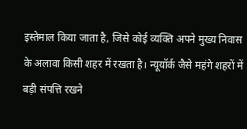इस्तेमाल किया जाता है, जिसे कोई व्यक्ति अपने मुख्य निवास के अलावा किसी शहर में रखता है। न्यूयॉर्क जैसे महंगे शहरों में बड़ी संपत्ति रखने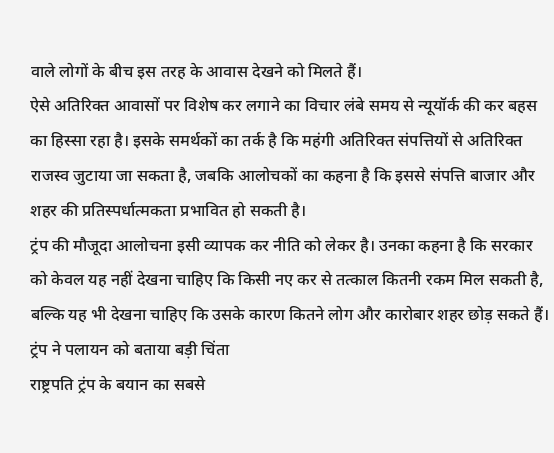वाले लोगों के बीच इस तरह के आवास देखने को मिलते हैं।
ऐसे अतिरिक्त आवासों पर विशेष कर लगाने का विचार लंबे समय से न्यूयॉर्क की कर बहस का हिस्सा रहा है। इसके समर्थकों का तर्क है कि महंगी अतिरिक्त संपत्तियों से अतिरिक्त राजस्व जुटाया जा सकता है, जबकि आलोचकों का कहना है कि इससे संपत्ति बाजार और शहर की प्रतिस्पर्धात्मकता प्रभावित हो सकती है।
ट्रंप की मौजूदा आलोचना इसी व्यापक कर नीति को लेकर है। उनका कहना है कि सरकार को केवल यह नहीं देखना चाहिए कि किसी नए कर से तत्काल कितनी रकम मिल सकती है, बल्कि यह भी देखना चाहिए कि उसके कारण कितने लोग और कारोबार शहर छोड़ सकते हैं।
ट्रंप ने पलायन को बताया बड़ी चिंता
राष्ट्रपति ट्रंप के बयान का सबसे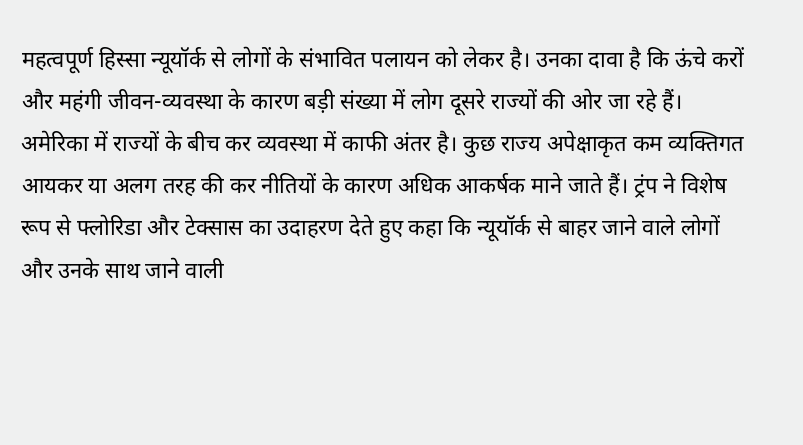महत्वपूर्ण हिस्सा न्यूयॉर्क से लोगों के संभावित पलायन को लेकर है। उनका दावा है कि ऊंचे करों और महंगी जीवन-व्यवस्था के कारण बड़ी संख्या में लोग दूसरे राज्यों की ओर जा रहे हैं।
अमेरिका में राज्यों के बीच कर व्यवस्था में काफी अंतर है। कुछ राज्य अपेक्षाकृत कम व्यक्तिगत आयकर या अलग तरह की कर नीतियों के कारण अधिक आकर्षक माने जाते हैं। ट्रंप ने विशेष रूप से फ्लोरिडा और टेक्सास का उदाहरण देते हुए कहा कि न्यूयॉर्क से बाहर जाने वाले लोगों और उनके साथ जाने वाली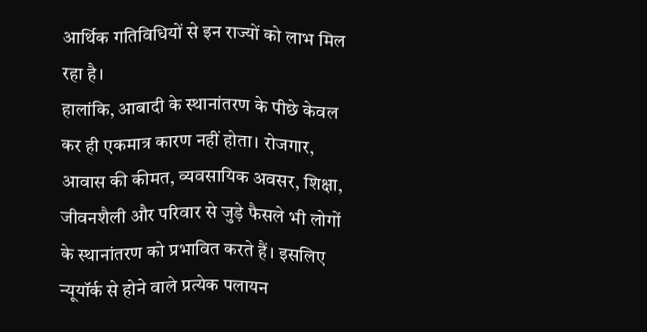आर्थिक गतिविधियों से इन राज्यों को लाभ मिल रहा है।
हालांकि, आबादी के स्थानांतरण के पीछे केवल कर ही एकमात्र कारण नहीं होता। रोजगार, आवास की कीमत, व्यवसायिक अवसर, शिक्षा, जीवनशैली और परिवार से जुड़े फैसले भी लोगों के स्थानांतरण को प्रभावित करते हैं। इसलिए न्यूयॉर्क से होने वाले प्रत्येक पलायन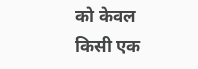को केवल किसी एक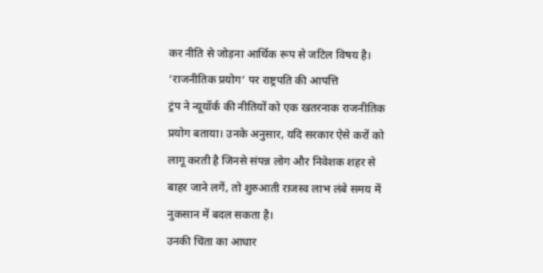कर नीति से जोड़ना आर्थिक रूप से जटिल विषय है।
‘राजनीतिक प्रयोग’ पर राष्ट्रपति की आपत्ति
ट्रंप ने न्यूयॉर्क की नीतियों को एक खतरनाक राजनीतिक प्रयोग बताया। उनके अनुसार, यदि सरकार ऐसे करों को लागू करती है जिनसे संपन्न लोग और निवेशक शहर से बाहर जाने लगें, तो शुरुआती राजस्व लाभ लंबे समय में नुकसान में बदल सकता है।
उनकी चिंता का आधार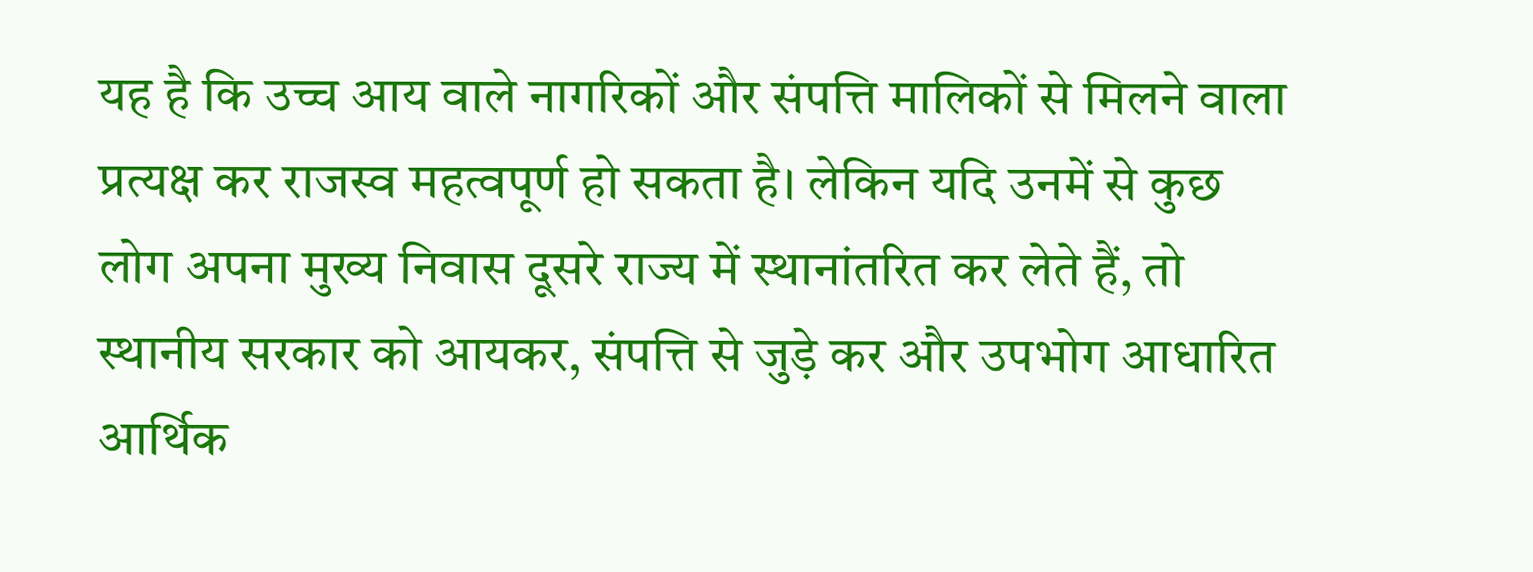यह है कि उच्च आय वाले नागरिकों और संपत्ति मालिकों से मिलने वाला प्रत्यक्ष कर राजस्व महत्वपूर्ण हो सकता है। लेकिन यदि उनमें से कुछ लोग अपना मुख्य निवास दूसरे राज्य में स्थानांतरित कर लेते हैं, तो स्थानीय सरकार को आयकर, संपत्ति से जुड़े कर और उपभोग आधारित आर्थिक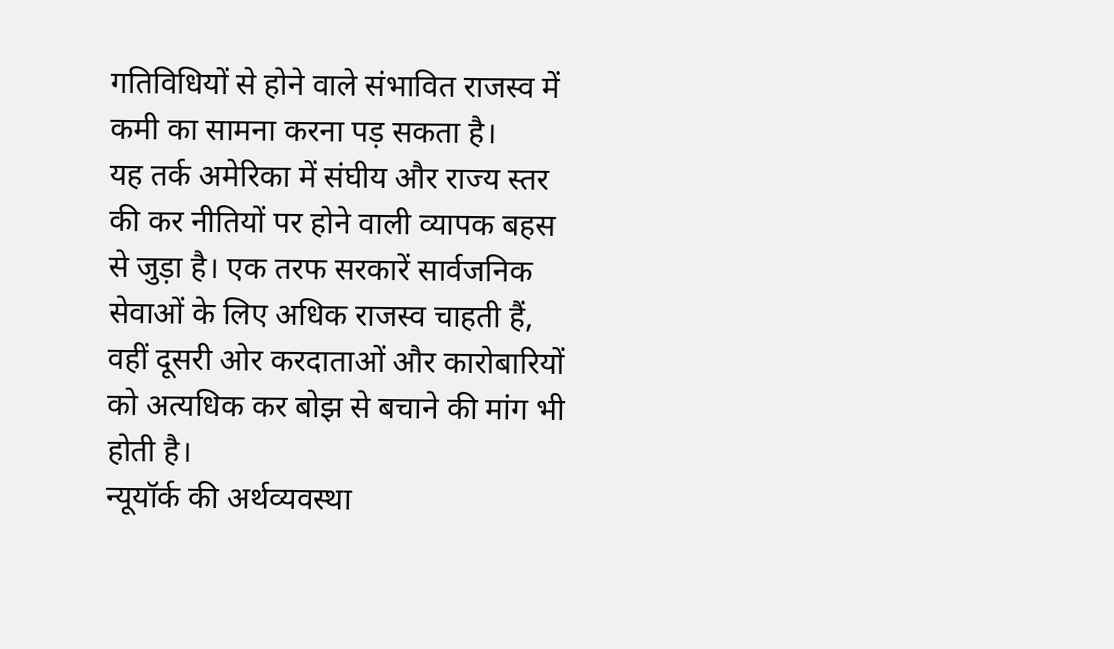गतिविधियों से होने वाले संभावित राजस्व में कमी का सामना करना पड़ सकता है।
यह तर्क अमेरिका में संघीय और राज्य स्तर की कर नीतियों पर होने वाली व्यापक बहस से जुड़ा है। एक तरफ सरकारें सार्वजनिक सेवाओं के लिए अधिक राजस्व चाहती हैं, वहीं दूसरी ओर करदाताओं और कारोबारियों को अत्यधिक कर बोझ से बचाने की मांग भी होती है।
न्यूयॉर्क की अर्थव्यवस्था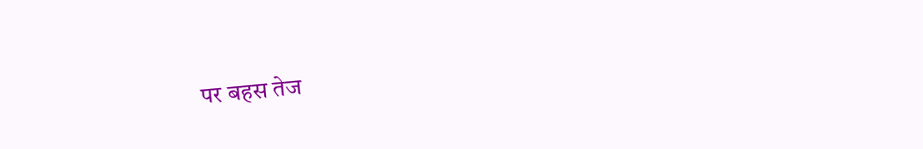पर बहस तेज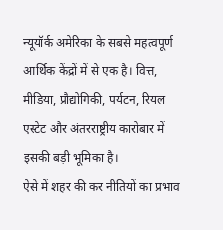न्यूयॉर्क अमेरिका के सबसे महत्वपूर्ण आर्थिक केंद्रों में से एक है। वित्त, मीडिया, प्रौद्योगिकी, पर्यटन, रियल एस्टेट और अंतरराष्ट्रीय कारोबार में इसकी बड़ी भूमिका है।
ऐसे में शहर की कर नीतियों का प्रभाव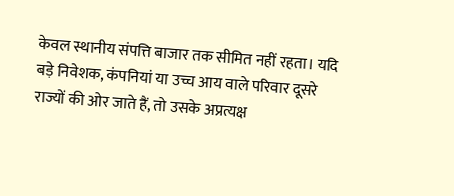केवल स्थानीय संपत्ति बाजार तक सीमित नहीं रहता। यदि बड़े निवेशक, कंपनियां या उच्च आय वाले परिवार दूसरे राज्यों की ओर जाते हैं, तो उसके अप्रत्यक्ष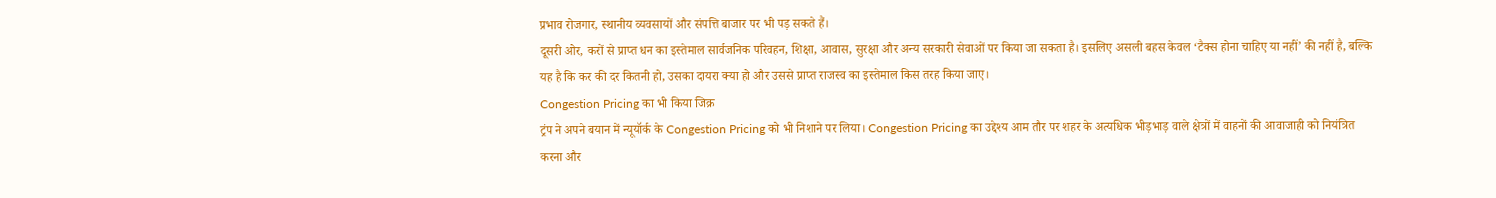प्रभाव रोजगार, स्थानीय व्यवसायों और संपत्ति बाजार पर भी पड़ सकते हैं।
दूसरी ओर, करों से प्राप्त धन का इस्तेमाल सार्वजनिक परिवहन, शिक्षा, आवास, सुरक्षा और अन्य सरकारी सेवाओं पर किया जा सकता है। इसलिए असली बहस केवल ‘टैक्स होना चाहिए या नहीं’ की नहीं है, बल्कि यह है कि कर की दर कितनी हो, उसका दायरा क्या हो और उससे प्राप्त राजस्व का इस्तेमाल किस तरह किया जाए।
Congestion Pricing का भी किया जिक्र
ट्रंप ने अपने बयान में न्यूयॉर्क के Congestion Pricing को भी निशाने पर लिया। Congestion Pricing का उद्देश्य आम तौर पर शहर के अत्यधिक भीड़भाड़ वाले क्षेत्रों में वाहनों की आवाजाही को नियंत्रित करना और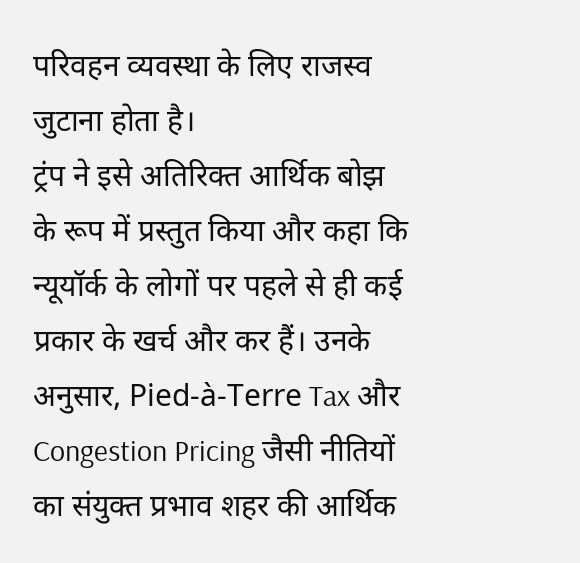परिवहन व्यवस्था के लिए राजस्व जुटाना होता है।
ट्रंप ने इसे अतिरिक्त आर्थिक बोझ के रूप में प्रस्तुत किया और कहा कि न्यूयॉर्क के लोगों पर पहले से ही कई प्रकार के खर्च और कर हैं। उनके अनुसार, Pied-à-Terre Tax और Congestion Pricing जैसी नीतियों का संयुक्त प्रभाव शहर की आर्थिक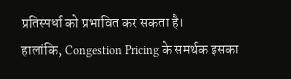प्रतिस्पर्धा को प्रभावित कर सकता है।
हालांकि, Congestion Pricing के समर्थक इसका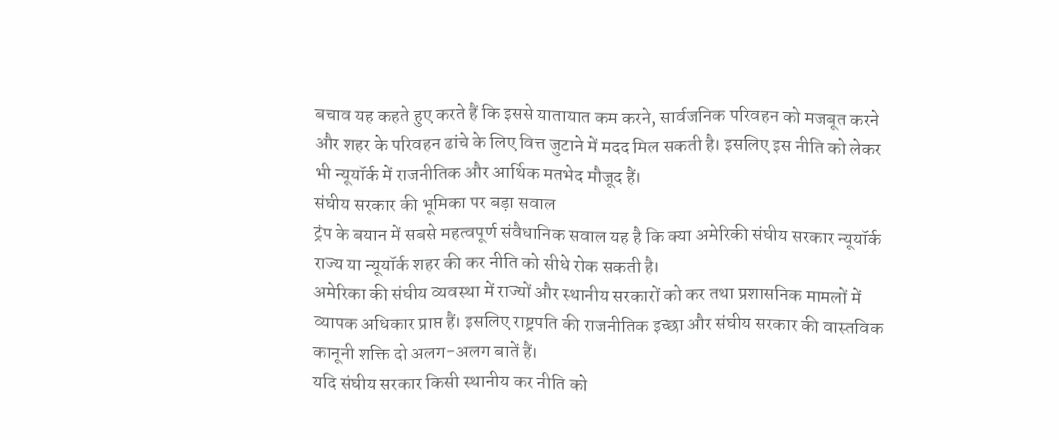बचाव यह कहते हुए करते हैं कि इससे यातायात कम करने, सार्वजनिक परिवहन को मजबूत करने और शहर के परिवहन ढांचे के लिए वित्त जुटाने में मदद मिल सकती है। इसलिए इस नीति को लेकर भी न्यूयॉर्क में राजनीतिक और आर्थिक मतभेद मौजूद हैं।
संघीय सरकार की भूमिका पर बड़ा सवाल
ट्रंप के बयान में सबसे महत्वपूर्ण संवैधानिक सवाल यह है कि क्या अमेरिकी संघीय सरकार न्यूयॉर्क राज्य या न्यूयॉर्क शहर की कर नीति को सीधे रोक सकती है।
अमेरिका की संघीय व्यवस्था में राज्यों और स्थानीय सरकारों को कर तथा प्रशासनिक मामलों में व्यापक अधिकार प्राप्त हैं। इसलिए राष्ट्रपति की राजनीतिक इच्छा और संघीय सरकार की वास्तविक कानूनी शक्ति दो अलग-अलग बातें हैं।
यदि संघीय सरकार किसी स्थानीय कर नीति को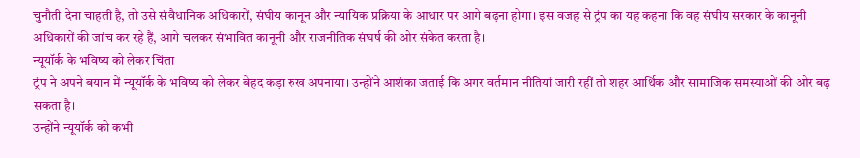चुनौती देना चाहती है, तो उसे संवैधानिक अधिकारों, संघीय कानून और न्यायिक प्रक्रिया के आधार पर आगे बढ़ना होगा। इस वजह से ट्रंप का यह कहना कि वह संघीय सरकार के कानूनी अधिकारों की जांच कर रहे हैं, आगे चलकर संभावित कानूनी और राजनीतिक संघर्ष की ओर संकेत करता है।
न्यूयॉर्क के भविष्य को लेकर चिंता
ट्रंप ने अपने बयान में न्यूयॉर्क के भविष्य को लेकर बेहद कड़ा रुख अपनाया। उन्होंने आशंका जताई कि अगर वर्तमान नीतियां जारी रहीं तो शहर आर्थिक और सामाजिक समस्याओं की ओर बढ़ सकता है।
उन्होंने न्यूयॉर्क को कभी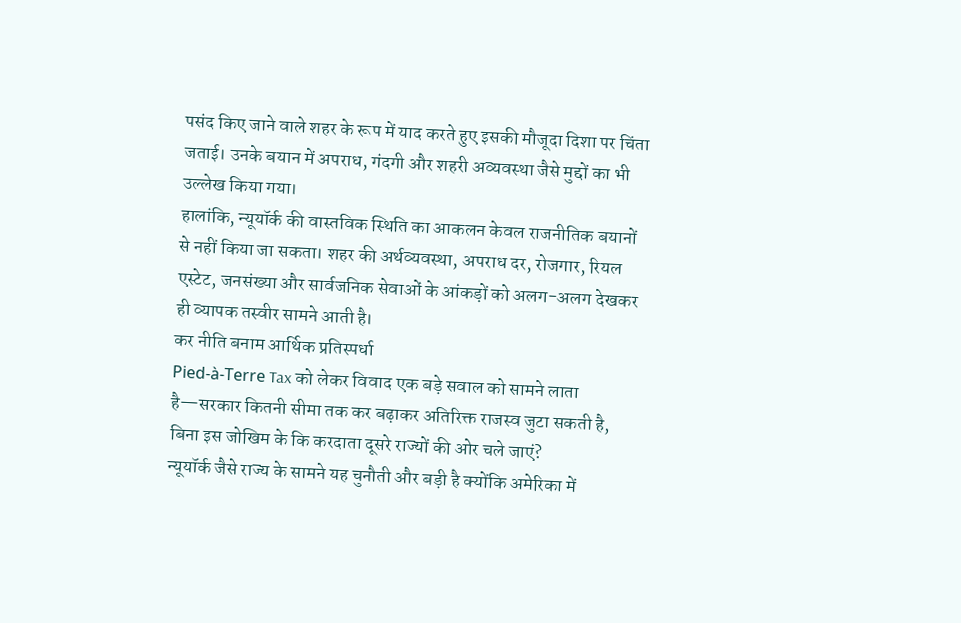पसंद किए जाने वाले शहर के रूप में याद करते हुए इसकी मौजूदा दिशा पर चिंता जताई। उनके बयान में अपराध, गंदगी और शहरी अव्यवस्था जैसे मुद्दों का भी उल्लेख किया गया।
हालांकि, न्यूयॉर्क की वास्तविक स्थिति का आकलन केवल राजनीतिक बयानों से नहीं किया जा सकता। शहर की अर्थव्यवस्था, अपराध दर, रोजगार, रियल एस्टेट, जनसंख्या और सार्वजनिक सेवाओं के आंकड़ों को अलग-अलग देखकर ही व्यापक तस्वीर सामने आती है।
कर नीति बनाम आर्थिक प्रतिस्पर्धा
Pied-à-Terre Tax को लेकर विवाद एक बड़े सवाल को सामने लाता है—सरकार कितनी सीमा तक कर बढ़ाकर अतिरिक्त राजस्व जुटा सकती है, बिना इस जोखिम के कि करदाता दूसरे राज्यों की ओर चले जाएं?
न्यूयॉर्क जैसे राज्य के सामने यह चुनौती और बड़ी है क्योंकि अमेरिका में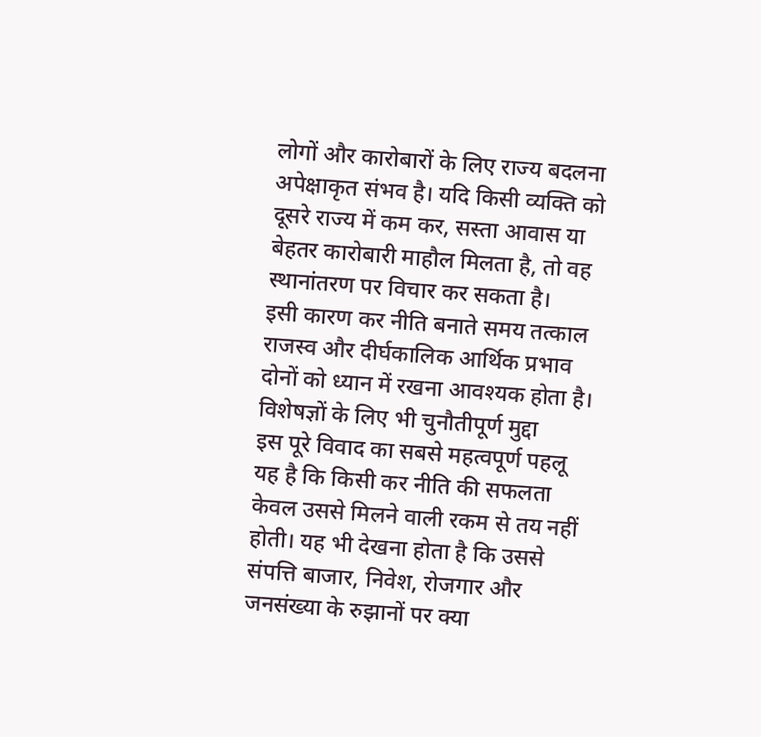लोगों और कारोबारों के लिए राज्य बदलना अपेक्षाकृत संभव है। यदि किसी व्यक्ति को दूसरे राज्य में कम कर, सस्ता आवास या बेहतर कारोबारी माहौल मिलता है, तो वह स्थानांतरण पर विचार कर सकता है।
इसी कारण कर नीति बनाते समय तत्काल राजस्व और दीर्घकालिक आर्थिक प्रभाव दोनों को ध्यान में रखना आवश्यक होता है।
विशेषज्ञों के लिए भी चुनौतीपूर्ण मुद्दा
इस पूरे विवाद का सबसे महत्वपूर्ण पहलू यह है कि किसी कर नीति की सफलता केवल उससे मिलने वाली रकम से तय नहीं होती। यह भी देखना होता है कि उससे संपत्ति बाजार, निवेश, रोजगार और जनसंख्या के रुझानों पर क्या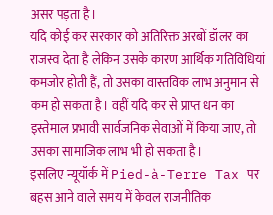असर पड़ता है।
यदि कोई कर सरकार को अतिरिक्त अरबों डॉलर का राजस्व देता है लेकिन उसके कारण आर्थिक गतिविधियां कमजोर होती हैं, तो उसका वास्तविक लाभ अनुमान से कम हो सकता है। वहीं यदि कर से प्राप्त धन का इस्तेमाल प्रभावी सार्वजनिक सेवाओं में किया जाए, तो उसका सामाजिक लाभ भी हो सकता है।
इसलिए न्यूयॉर्क में Pied-à-Terre Tax पर बहस आने वाले समय में केवल राजनीतिक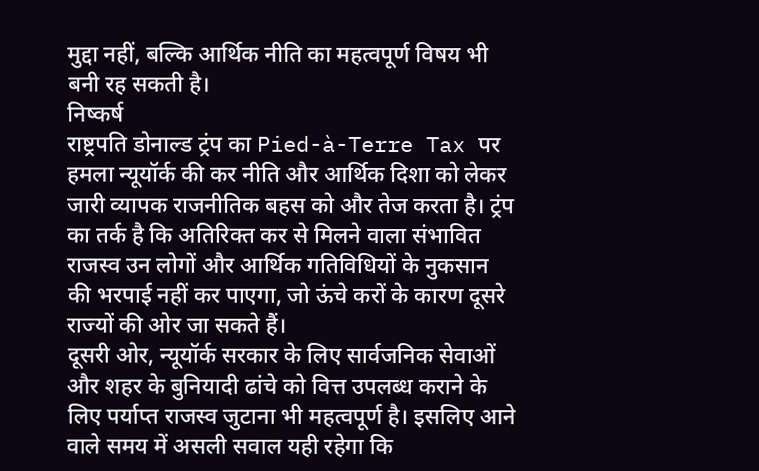मुद्दा नहीं, बल्कि आर्थिक नीति का महत्वपूर्ण विषय भी बनी रह सकती है।
निष्कर्ष
राष्ट्रपति डोनाल्ड ट्रंप का Pied-à-Terre Tax पर हमला न्यूयॉर्क की कर नीति और आर्थिक दिशा को लेकर जारी व्यापक राजनीतिक बहस को और तेज करता है। ट्रंप का तर्क है कि अतिरिक्त कर से मिलने वाला संभावित राजस्व उन लोगों और आर्थिक गतिविधियों के नुकसान की भरपाई नहीं कर पाएगा, जो ऊंचे करों के कारण दूसरे राज्यों की ओर जा सकते हैं।
दूसरी ओर, न्यूयॉर्क सरकार के लिए सार्वजनिक सेवाओं और शहर के बुनियादी ढांचे को वित्त उपलब्ध कराने के लिए पर्याप्त राजस्व जुटाना भी महत्वपूर्ण है। इसलिए आने वाले समय में असली सवाल यही रहेगा कि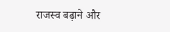राजस्व बढ़ाने और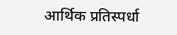आर्थिक प्रतिस्पर्धा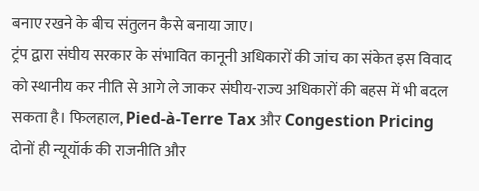बनाए रखने के बीच संतुलन कैसे बनाया जाए।
ट्रंप द्वारा संघीय सरकार के संभावित कानूनी अधिकारों की जांच का संकेत इस विवाद को स्थानीय कर नीति से आगे ले जाकर संघीय-राज्य अधिकारों की बहस में भी बदल सकता है। फिलहाल, Pied-à-Terre Tax और Congestion Pricing दोनों ही न्यूयॉर्क की राजनीति और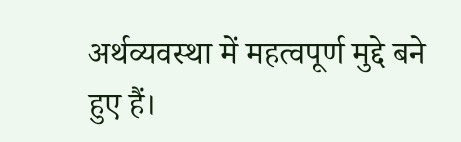अर्थव्यवस्था में महत्वपूर्ण मुद्दे बने हुए हैं।